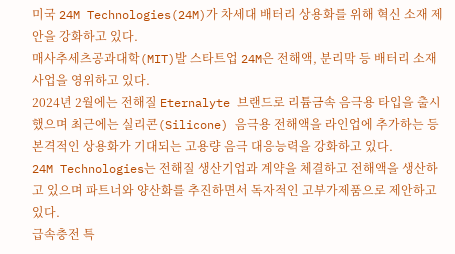미국 24M Technologies(24M)가 차세대 배터리 상용화를 위해 혁신 소재 제안을 강화하고 있다.
매사추세츠공과대학(MIT)발 스타트업 24M은 전해액, 분리막 등 배터리 소재 사업을 영위하고 있다.
2024년 2월에는 전해질 Eternalyte 브랜드로 리튬금속 음극용 타입을 출시했으며 최근에는 실리콘(Silicone) 음극용 전해액을 라인업에 추가하는 등 본격적인 상용화가 기대되는 고용량 음극 대응능력을 강화하고 있다.
24M Technologies는 전해질 생산기업과 계약을 체결하고 전해액을 생산하고 있으며 파트너와 양산화를 추진하면서 독자적인 고부가제품으로 제안하고 있다.
급속충전 특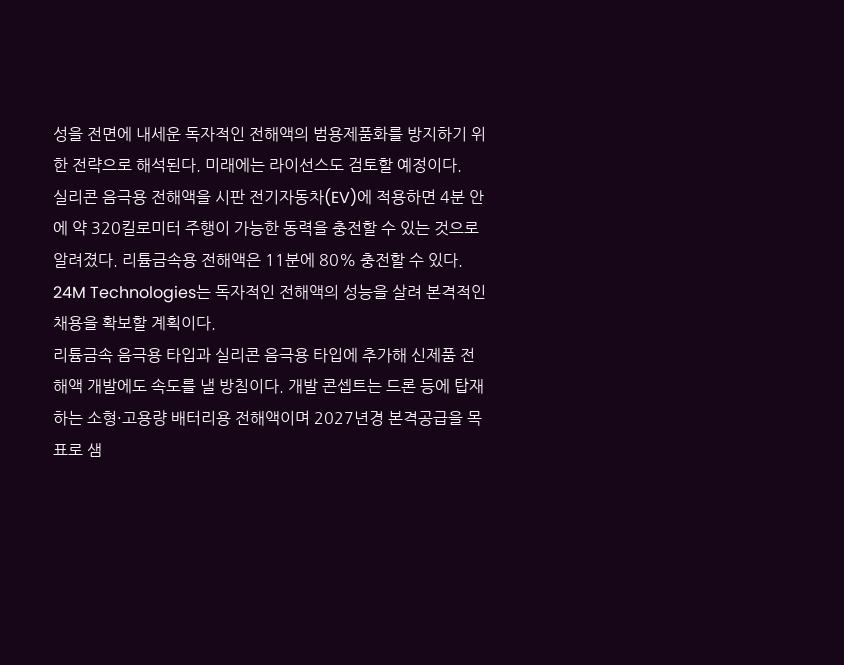성을 전면에 내세운 독자적인 전해액의 범용제품화를 방지하기 위한 전략으로 해석된다. 미래에는 라이선스도 검토할 예정이다.
실리콘 음극용 전해액을 시판 전기자동차(EV)에 적용하면 4분 안에 약 320킬로미터 주행이 가능한 동력을 충전할 수 있는 것으로 알려졌다. 리튬금속용 전해액은 11분에 80% 충전할 수 있다.
24M Technologies는 독자적인 전해액의 성능을 살려 본격적인 채용을 확보할 계획이다.
리튬금속 음극용 타입과 실리콘 음극용 타입에 추가해 신제품 전해액 개발에도 속도를 낼 방침이다. 개발 콘셉트는 드론 등에 탑재하는 소형·고용량 배터리용 전해액이며 2027년경 본격공급을 목표로 샘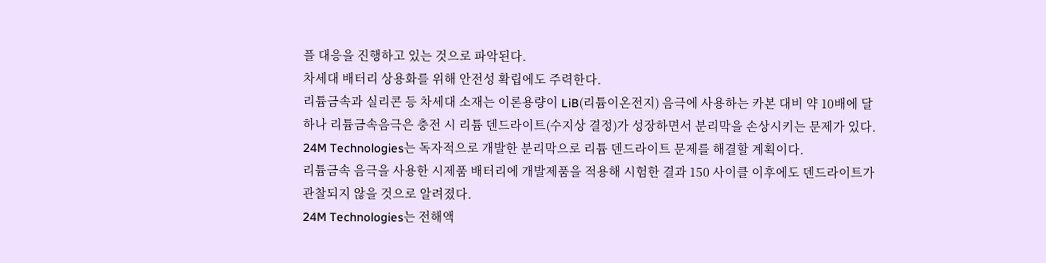플 대응을 진행하고 있는 것으로 파악된다.
차세대 배터리 상용화를 위해 안전성 확립에도 주력한다.
리튬금속과 실리콘 등 차세대 소재는 이론용량이 LiB(리튬이온전지) 음극에 사용하는 카본 대비 약 10배에 달하나 리튬금속음극은 충전 시 리튬 덴드라이트(수지상 결정)가 성장하면서 분리막을 손상시키는 문제가 있다.
24M Technologies는 독자적으로 개발한 분리막으로 리튬 덴드라이트 문제를 해결할 계획이다.
리튬금속 음극을 사용한 시제품 배터리에 개발제품을 적용해 시험한 결과 150 사이클 이후에도 덴드라이트가 관찰되지 않을 것으로 알려졌다.
24M Technologies는 전해액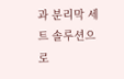과 분리막 세트 솔루션으로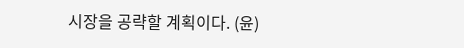시장을 공략할 계획이다. (윤)